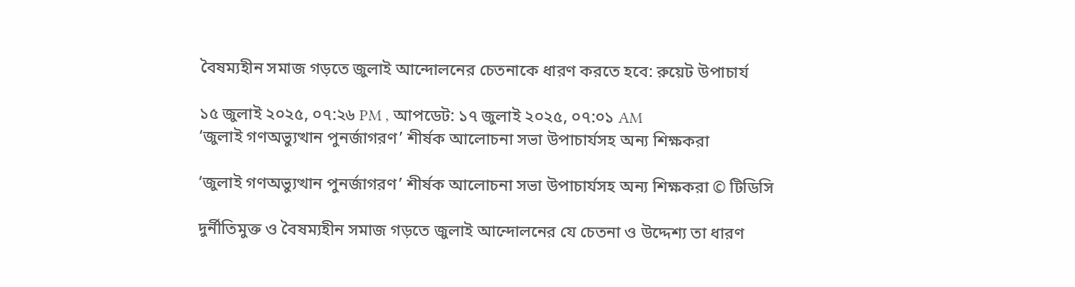বৈষম্যহীন সমাজ গড়তে জুলাই আন্দোলনের চেতনাকে ধারণ করতে হবে: রুয়েট উপাচার্য

১৫ জুলাই ২০২৫, ০৭:২৬ PM , আপডেট: ১৭ জুলাই ২০২৫, ০৭:০১ AM
‘জুলাই গণঅভ্যুত্থান পুনর্জাগরণ’ শীর্ষক আলোচনা সভা উপাচার্যসহ অন্য শিক্ষকরা

‘জুলাই গণঅভ্যুত্থান পুনর্জাগরণ’ শীর্ষক আলোচনা সভা উপাচার্যসহ অন্য শিক্ষকরা © টিডিসি

দুর্নীতিমুক্ত ও বৈষম্যহীন সমাজ গড়তে জুলাই আন্দোলনের যে চেতনা ও উদ্দেশ্য তা ধারণ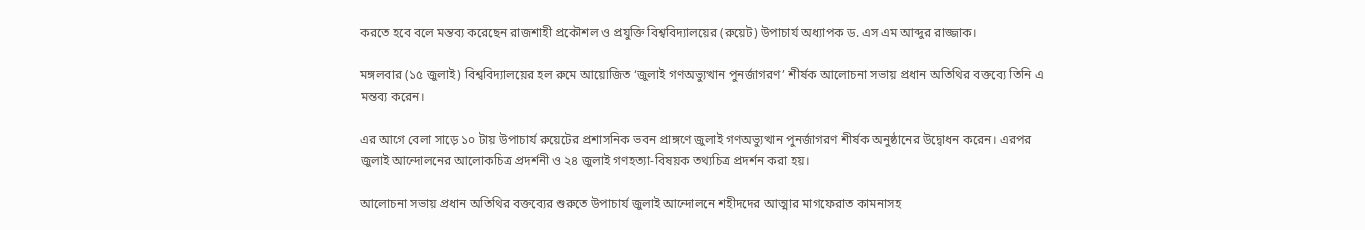করতে হবে বলে মন্তব্য করেছেন রাজশাহী প্রকৌশল ও প্রযুক্তি বিশ্ববিদ্যালয়ের (রুয়েট) উপাচার্য অধ্যাপক ড. এস এম আব্দুর রাজ্জাক।

মঙ্গলবার (১৫ জুলাই) বিশ্ববিদ্যালয়ের হল রুমে আয়োজিত ‘জুলাই গণঅভ্যুত্থান পুনর্জাগরণ’ শীর্ষক আলোচনা সভায় প্রধান অতিথির বক্তব্যে তিনি এ মন্তব্য করেন।

এর আগে বেলা সাড়ে ১০ টায় উপাচার্য রুয়েটের প্রশাসনিক ভবন প্রাঙ্গণে জুলাই গণঅভ্যুত্থান পুনর্জাগরণ শীর্ষক অনুষ্ঠানের উদ্বোধন করেন। এরপর জুলাই আন্দোলনের আলোকচিত্র প্রদর্শনী ও ২৪ জুলাই গণহত্যা-বিষয়ক তথ্যচিত্র প্রদর্শন করা হয়।

আলোচনা সভায় প্রধান অতিথির বক্তব্যের শুরুতে উপাচার্য জুলাই আন্দোলনে শহীদদের আত্মার মাগফেরাত কামনাসহ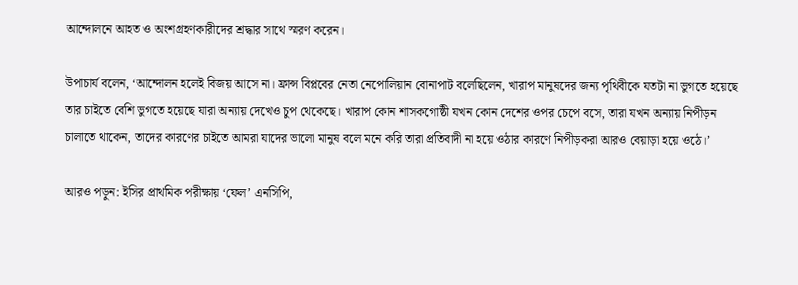আন্দোলনে আহত ও অংশগ্রহণকারীদের শ্রদ্ধার সাথে স্মরণ করেন।

উপাচার্য বলেন, ‘আন্দোলন হলেই বিজয় আসে না। ফ্রান্স বিপ্লবের নেতা নেপোলিয়ান বোনাপাট বলেছিলেন, খারাপ মানুষদের জন্য পৃথিবীকে যতটা না ভুগতে হয়েছে তার চাইতে বেশি ভুগতে হয়েছে যারা অন্যায় দেখেও চুপ থেকেছে। খারাপ কোন শাসকগোষ্ঠী যখন কোন দেশের ওপর চেপে বসে, তারা যখন অন্যায় নিপীড়ন চালাতে থাকেন, তাদের কারণের চাইতে আমরা যাদের ভালো মানুষ বলে মনে করি তারা প্রতিবাদী না হয়ে ওঠার কারণে নিপীড়করা আরও বেয়াড়া হয়ে ওঠে।’

আরও পড়ুন: ইসির প্রাথমিক পরীক্ষায় ‘ফেল’ এনসিপি,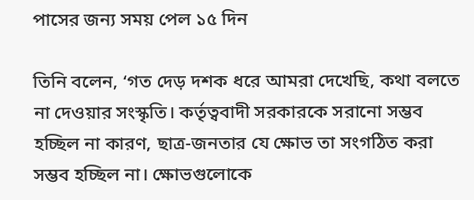পাসের জন্য সময় পেল ১৫ দিন

তিনি বলেন, ‘গত দেড় দশক ধরে আমরা দেখেছি, কথা বলতে না দেওয়ার সংস্কৃতি। কর্তৃত্ববাদী সরকারকে সরানো সম্ভব হচ্ছিল না কারণ, ছাত্র-জনতার যে ক্ষোভ তা সংগঠিত করা সম্ভব হচ্ছিল না। ক্ষোভগুলোকে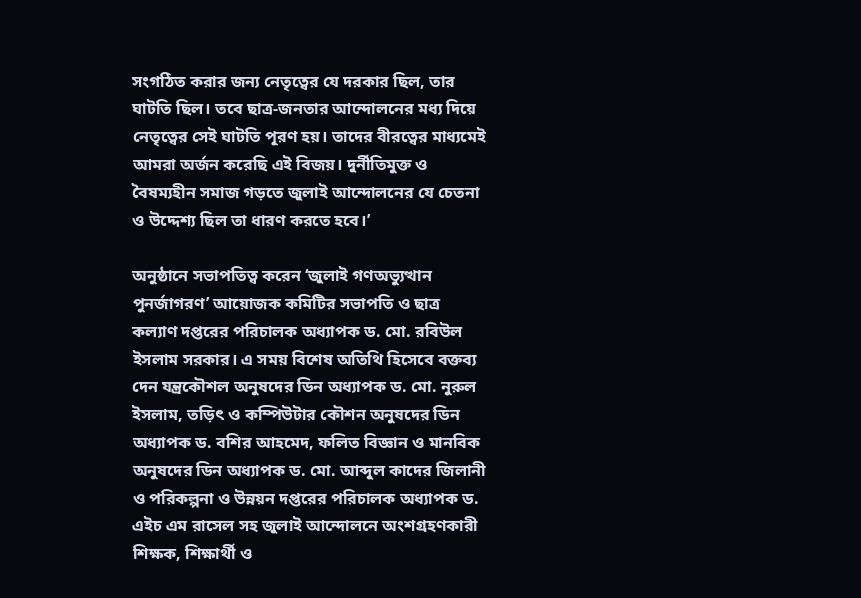সংগঠিত করার জন্য নেতৃত্বের যে দরকার ছিল, তার ঘাটতি ছিল। তবে ছাত্র-জনতার আন্দোলনের মধ্য দিয়ে নেতৃত্বের সেই ঘাটতি পূরণ হয়। তাদের বীরত্বের মাধ্যমেই আমরা অর্জন করেছি এই বিজয়। দুর্নীতিমুক্ত ও বৈষম্যহীন সমাজ গড়তে জুলাই আন্দোলনের যে চেতনা ও উদ্দেশ্য ছিল তা ধারণ করতে হবে।’

অনুষ্ঠানে সভাপতিত্ব করেন ‘জুলাই গণঅভ্যুত্থান পুনর্জাগরণ’ আয়োজক কমিটির সভাপতি ও ছাত্র কল্যাণ দপ্তরের পরিচালক অধ্যাপক ড. মো. রবিউল ইসলাম সরকার। এ সময় বিশেষ অতিথি হিসেবে বক্তব্য দেন যন্ত্রকৌশল অনুষদের ডিন অধ্যাপক ড. মো. নুরুল ইসলাম, তড়িৎ ও কম্পিউটার কৌশন অনুষদের ডিন অধ্যাপক ড. বশির আহমেদ, ফলিত বিজ্ঞান ও মানবিক অনুষদের ডিন অধ্যাপক ড. মো. আব্দুল কাদের জিলানী ও পরিকল্পনা ও উন্নয়ন দপ্তরের পরিচালক অধ্যাপক ড. এইচ এম রাসেল সহ জুলাই আন্দোলনে অংশগ্রহণকারী শিক্ষক, শিক্ষার্থী ও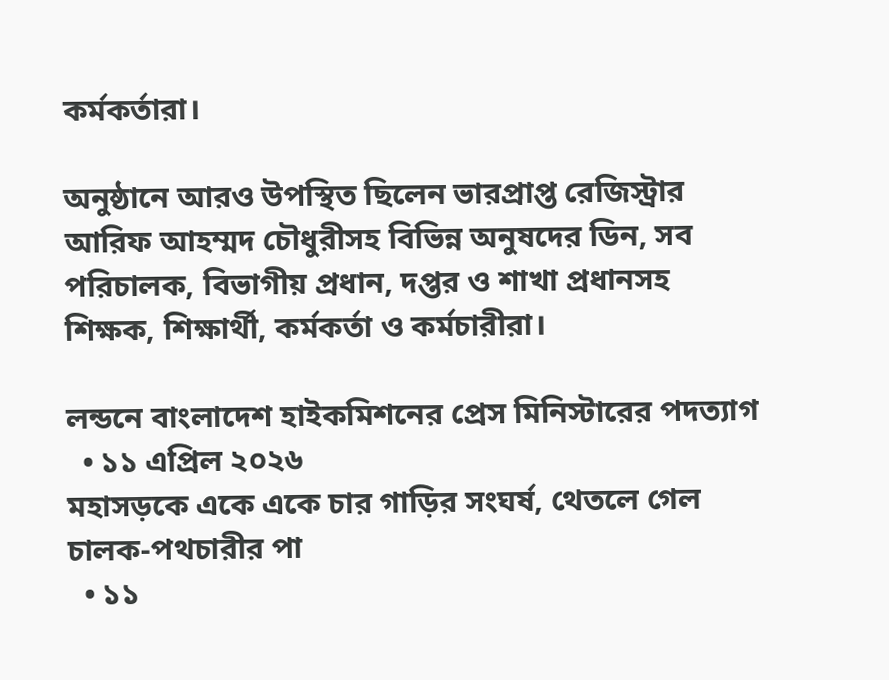কর্মকর্তারা।

অনুষ্ঠানে আরও উপস্থিত ছিলেন ভারপ্রাপ্ত রেজিস্ট্রার আরিফ আহম্মদ চৌধুরীসহ বিভিন্ন অনুষদের ডিন, সব পরিচালক, বিভাগীয় প্রধান, দপ্তর ও শাখা প্রধানসহ শিক্ষক, শিক্ষার্থী, কর্মকর্তা ও কর্মচারীরা।

লন্ডনে বাংলাদেশ হাইকমিশনের প্রেস মিনিস্টারের পদত্যাগ
  • ১১ এপ্রিল ২০২৬
মহাসড়কে একে একে চার গাড়ির সংঘর্ষ, থেতলে গেল চালক-পথচারীর পা
  • ১১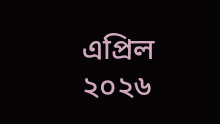এপ্রিল ২০২৬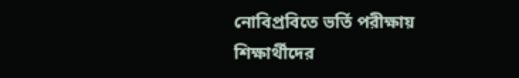নোবিপ্রবিতে ভর্তি পরীক্ষায় শিক্ষার্থীদের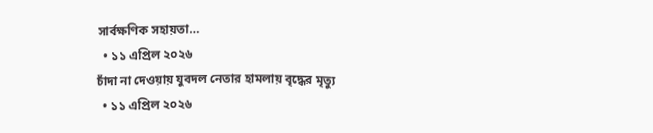সার্বক্ষণিক সহায়তা…
  • ১১ এপ্রিল ২০২৬
চাঁদা না দেওয়ায় যুবদল নেতার হামলায় বৃদ্ধের মৃত্যু
  • ১১ এপ্রিল ২০২৬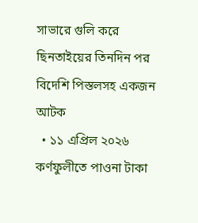সাভারে গুলি করে ছিনতাইয়ের তিনদিন পর বিদেশি পিস্তলসহ একজন আটক
  • ১১ এপ্রিল ২০২৬
কর্ণফুলীতে পাওনা টাকা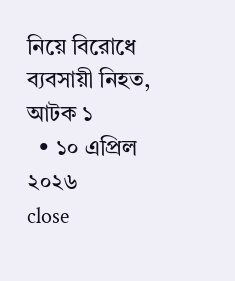নিয়ে বিরোধে ব্যবসায়ী নিহত, আটক ১
  • ১০ এপ্রিল ২০২৬
close